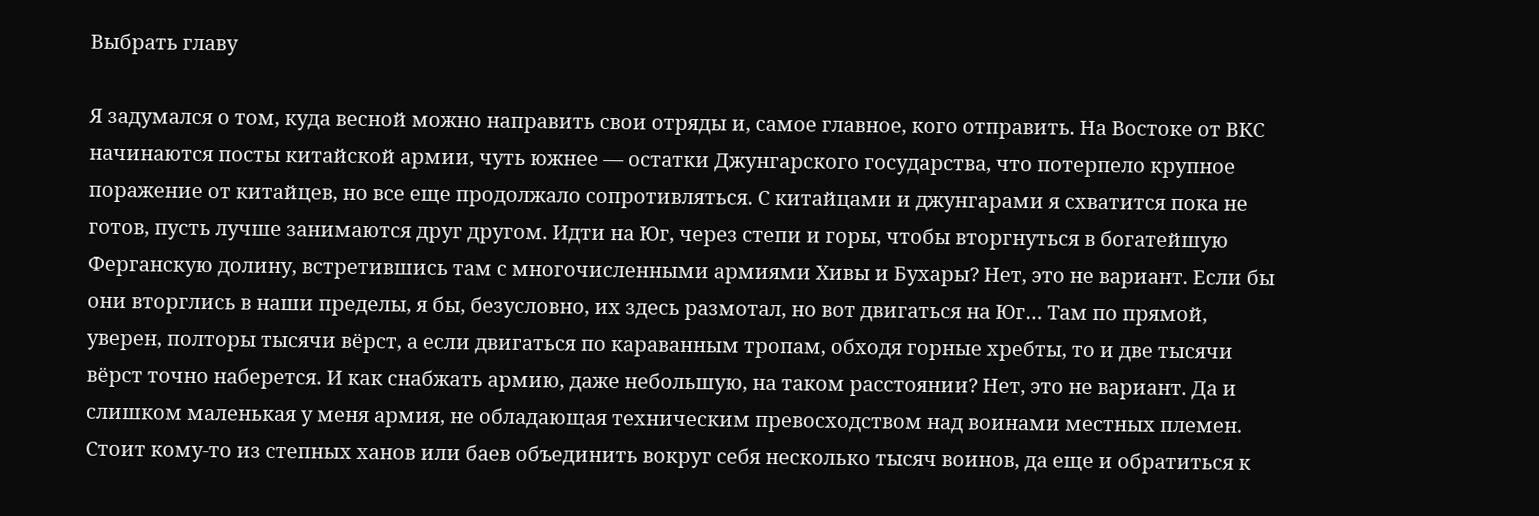Выбрать главу

Я задумался о том, куда весной можно направить свои отряды и, самое главное, кого отправить. На Востоке от ВКС начинаются посты китайской армии, чуть южнее — остатки Джунгарского государства, что потерпело крупное поражение от китайцев, но все еще продолжало сопротивляться. С китайцами и джунгарами я схватится пока не готов, пусть лучше занимаются друг другом. Идти на Юг, через степи и горы, чтобы вторгнуться в богатейшую Ферганскую долину, встретившись там с многочисленными армиями Хивы и Бухары? Нет, это не вариант. Если бы они вторглись в наши пределы, я бы, безусловно, их здесь размотал, но вот двигаться на Юг… Там по прямой, уверен, полторы тысячи вёрст, а если двигаться по караванным тропам, обходя горные хребты, то и две тысячи вёрст точно наберется. И как снабжать армию, даже небольшую, на таком расстоянии? Нет, это не вариант. Да и слишком маленькая у меня армия, не обладающая техническим превосходством над воинами местных племен. Стоит кому-то из степных ханов или баев объединить вокруг себя несколько тысяч воинов, да еще и обратиться к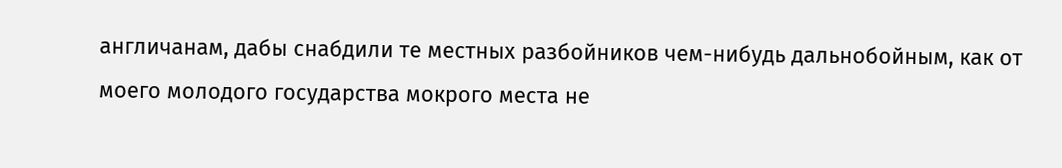англичанам, дабы снабдили те местных разбойников чем-нибудь дальнобойным, как от моего молодого государства мокрого места не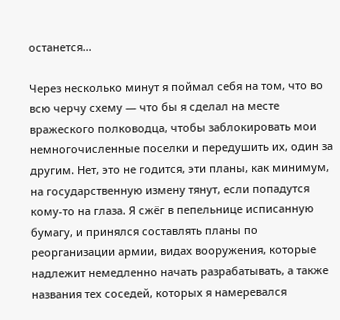останется…

Через несколько минут я поймал себя на том, что во всю черчу схему — что бы я сделал на месте вражеского полководца, чтобы заблокировать мои немногочисленные поселки и передушить их, один за другим. Нет, это не годится, эти планы, как минимум, на государственную измену тянут, если попадутся кому-то на глаза. Я сжёг в пепельнице исписанную бумагу, и принялся составлять планы по реорганизации армии, видах вооружения, которые надлежит немедленно начать разрабатывать, а также названия тех соседей, которых я намеревался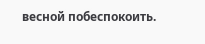весной побеспокоить.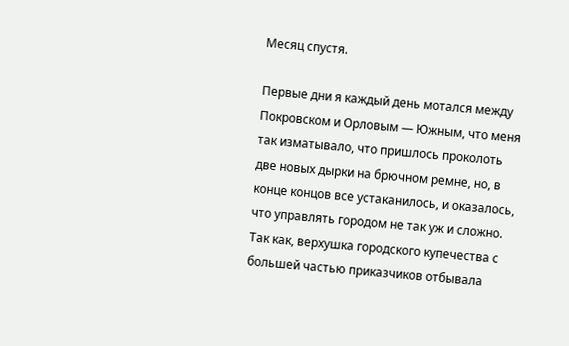Месяц спустя.

Первые дни я каждый день мотался между Покровском и Орловым — Южным, что меня так изматывало, что пришлось проколоть две новых дырки на брючном ремне, но, в конце концов все устаканилось, и оказалось, что управлять городом не так уж и сложно. Так как, верхушка городского купечества с большей частью приказчиков отбывала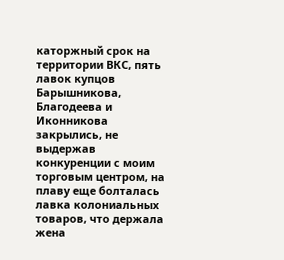каторжный срок на территории ВКС, пять лавок купцов Барышникова, Благодеева и Иконникова закрылись, не выдержав конкуренции с моим торговым центром, на плаву еще болталась лавка колониальных товаров, что держала жена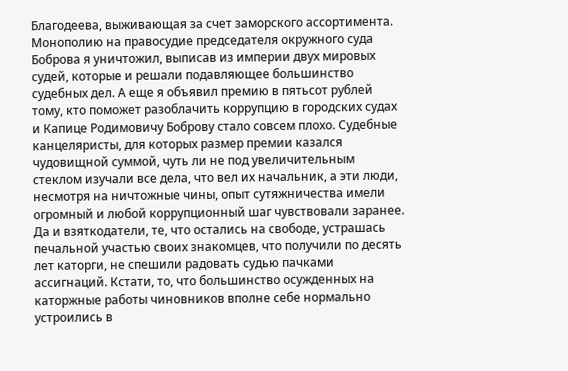Благодеева, выживающая за счет заморского ассортимента. Монополию на правосудие председателя окружного суда Боброва я уничтожил, выписав из империи двух мировых судей, которые и решали подавляющее большинство судебных дел. А еще я объявил премию в пятьсот рублей тому, кто поможет разоблачить коррупцию в городских судах и Капице Родимовичу Боброву стало совсем плохо. Судебные канцеляристы, для которых размер премии казался чудовищной суммой, чуть ли не под увеличительным стеклом изучали все дела, что вел их начальник, а эти люди, несмотря на ничтожные чины, опыт сутяжничества имели огромный и любой коррупционный шаг чувствовали заранее. Да и взяткодатели, те, что остались на свободе, устрашась печальной участью своих знакомцев, что получили по десять лет каторги, не спешили радовать судью пачками ассигнаций. Кстати, то, что большинство осужденных на каторжные работы чиновников вполне себе нормально устроились в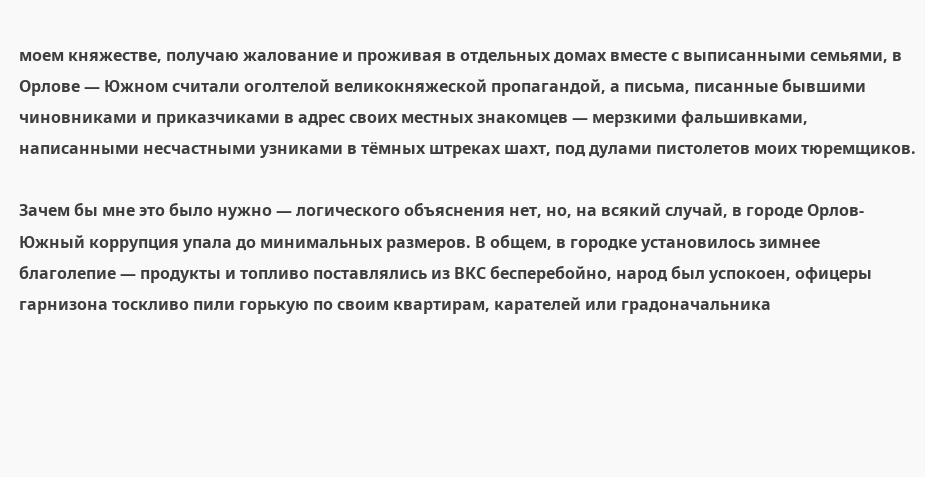моем княжестве, получаю жалование и проживая в отдельных домах вместе с выписанными семьями, в Орлове — Южном считали оголтелой великокняжеской пропагандой, а письма, писанные бывшими чиновниками и приказчиками в адрес своих местных знакомцев — мерзкими фальшивками, написанными несчастными узниками в тёмных штреках шахт, под дулами пистолетов моих тюремщиков.

Зачем бы мне это было нужно — логического объяснения нет, но, на всякий случай, в городе Орлов-Южный коррупция упала до минимальных размеров. В общем, в городке установилось зимнее благолепие — продукты и топливо поставлялись из ВКС бесперебойно, народ был успокоен, офицеры гарнизона тоскливо пили горькую по своим квартирам, карателей или градоначальника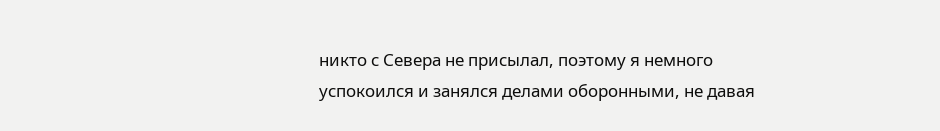никто с Севера не присылал, поэтому я немного успокоился и занялся делами оборонными, не давая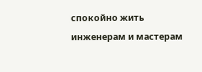спокойно жить инженерам и мастерам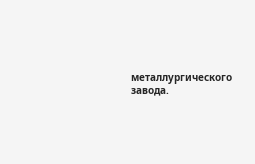металлургического завода.